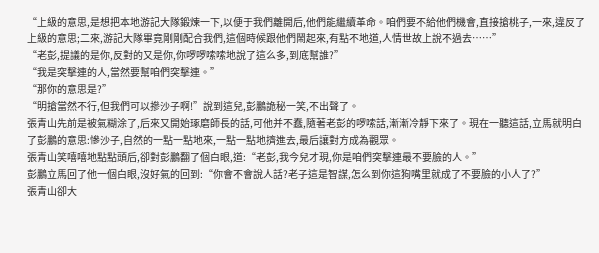“上級的意思,是想把本地游記大隊鍛煉一下,以便于我們離開后,他們能繼續革命。咱們要不給他們機會,直接搶桃子,一來,違反了上級的意思;二來,游記大隊畢竟剛剛配合我們,這個時候跟他們鬧起來,有點不地道,人情世故上說不過去……”
“老彭,提議的是你,反對的又是你,你啰啰嗦嗦地說了這么多,到底幫誰?”
“我是突擊連的人,當然要幫咱們突擊連。”
“那你的意思是?”
“明搶當然不行,但我們可以摻沙子啊!”說到這兒,彭鵬詭秘一笑,不出聲了。
張青山先前是被氣糊涂了,后來又開始琢磨師長的話,可他并不蠢,隨著老彭的啰嗦話,漸漸冷靜下來了。現在一聽這話,立馬就明白了彭鵬的意思:慘沙子,自然的一點一點地來,一點一點地擠進去,最后讓對方成為觀眾。
張青山笑嘻嘻地點點頭后,卻對彭鵬翻了個白眼,道:“老彭,我今兒才現,你是咱們突擊連最不要臉的人。”
彭鵬立馬回了他一個白眼,沒好氣的回到:“你會不會說人話?老子這是智謀,怎么到你這狗嘴里就成了不要臉的小人了?”
張青山卻大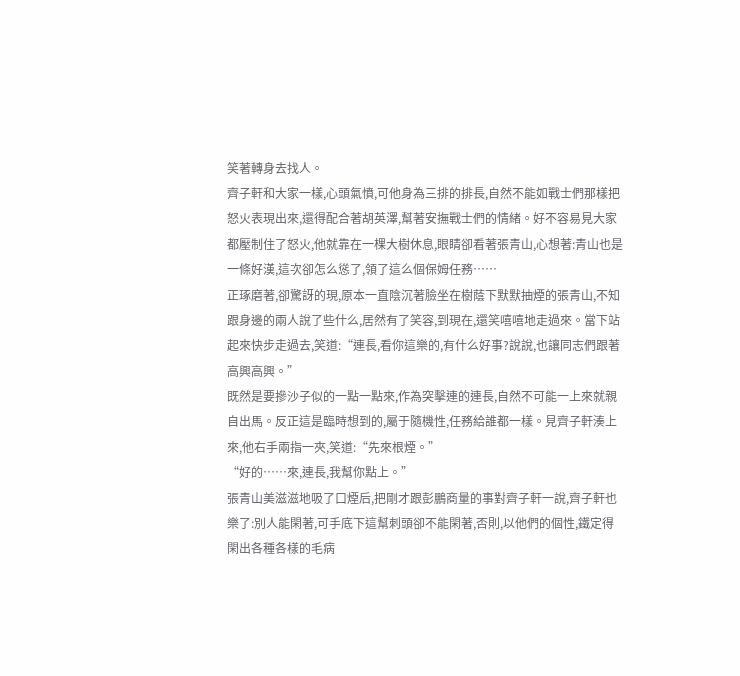笑著轉身去找人。
齊子軒和大家一樣,心頭氣憤,可他身為三排的排長,自然不能如戰士們那樣把怒火表現出來,還得配合著胡英澤,幫著安撫戰士們的情緒。好不容易見大家都壓制住了怒火,他就靠在一棵大樹休息,眼睛卻看著張青山,心想著:青山也是一條好漢,這次卻怎么慫了,領了這么個保姆任務……
正琢磨著,卻驚訝的現,原本一直陰沉著臉坐在樹蔭下默默抽煙的張青山,不知跟身邊的兩人說了些什么,居然有了笑容,到現在,還笑嘻嘻地走過來。當下站起來快步走過去,笑道:“連長,看你這樂的,有什么好事?說說,也讓同志們跟著高興高興。”
既然是要摻沙子似的一點一點來,作為突擊連的連長,自然不可能一上來就親自出馬。反正這是臨時想到的,屬于隨機性,任務給誰都一樣。見齊子軒湊上來,他右手兩指一夾,笑道:“先來根煙。”
“好的……來,連長,我幫你點上。”
張青山美滋滋地吸了口煙后,把剛才跟彭鵬商量的事對齊子軒一說,齊子軒也樂了:別人能閑著,可手底下這幫刺頭卻不能閑著,否則,以他們的個性,鐵定得閑出各種各樣的毛病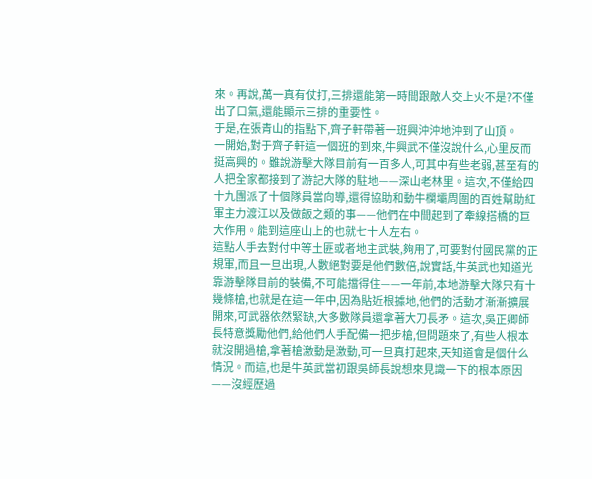來。再說,萬一真有仗打,三排還能第一時間跟敵人交上火不是?不僅出了口氣,還能顯示三排的重要性。
于是,在張青山的指點下,齊子軒帶著一班興沖沖地沖到了山頂。
一開始,對于齊子軒這一個班的到來,牛興武不僅沒說什么,心里反而挺高興的。雖說游擊大隊目前有一百多人,可其中有些老弱,甚至有的人把全家都接到了游記大隊的駐地——深山老林里。這次,不僅給四十九團派了十個隊員當向導,還得協助和動牛欄壩周圍的百姓幫助紅軍主力渡江以及做飯之類的事——他們在中間起到了牽線搭橋的巨大作用。能到這座山上的也就七十人左右。
這點人手去對付中等土匪或者地主武裝,夠用了,可要對付國民黨的正規軍,而且一旦出現,人數絕對要是他們數倍,說實話,牛英武也知道光靠游擊隊目前的裝備,不可能擋得住——一年前,本地游擊大隊只有十幾條槍,也就是在這一年中,因為貼近根據地,他們的活動才漸漸擴展開來,可武器依然緊缺,大多數隊員還拿著大刀長矛。這次,吳正卿師長特意獎勵他們,給他們人手配備一把步槍,但問題來了,有些人根本就沒開過槍,拿著槍激動是激動,可一旦真打起來,天知道會是個什么情況。而這,也是牛英武當初跟吳師長說想來見識一下的根本原因——沒經歷過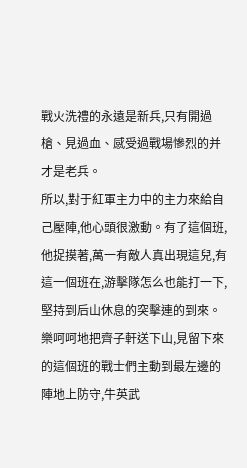戰火洗禮的永遠是新兵,只有開過槍、見過血、感受過戰場慘烈的并才是老兵。
所以,對于紅軍主力中的主力來給自己壓陣,他心頭很激動。有了這個班,他捉摸著,萬一有敵人真出現這兒,有這一個班在,游擊隊怎么也能打一下,堅持到后山休息的突擊連的到來。
樂呵呵地把齊子軒送下山,見留下來的這個班的戰士們主動到最左邊的陣地上防守,牛英武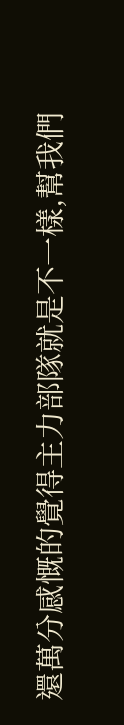還萬分感慨的覺得主力部隊就是不一樣,幫我們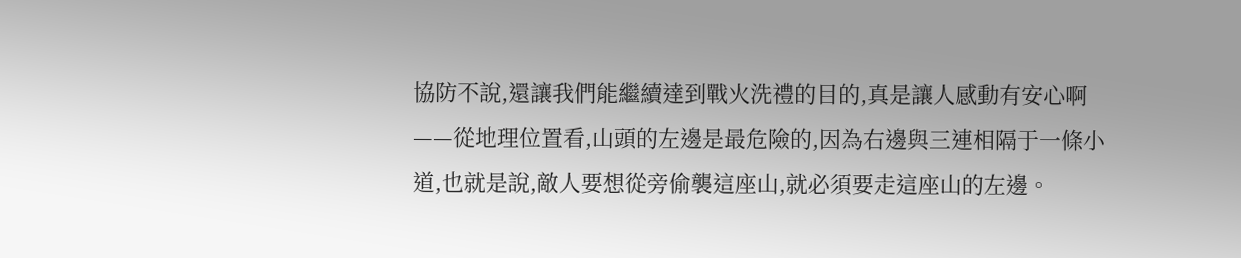協防不說,還讓我們能繼續達到戰火洗禮的目的,真是讓人感動有安心啊——從地理位置看,山頭的左邊是最危險的,因為右邊與三連相隔于一條小道,也就是說,敵人要想從旁偷襲這座山,就必須要走這座山的左邊。